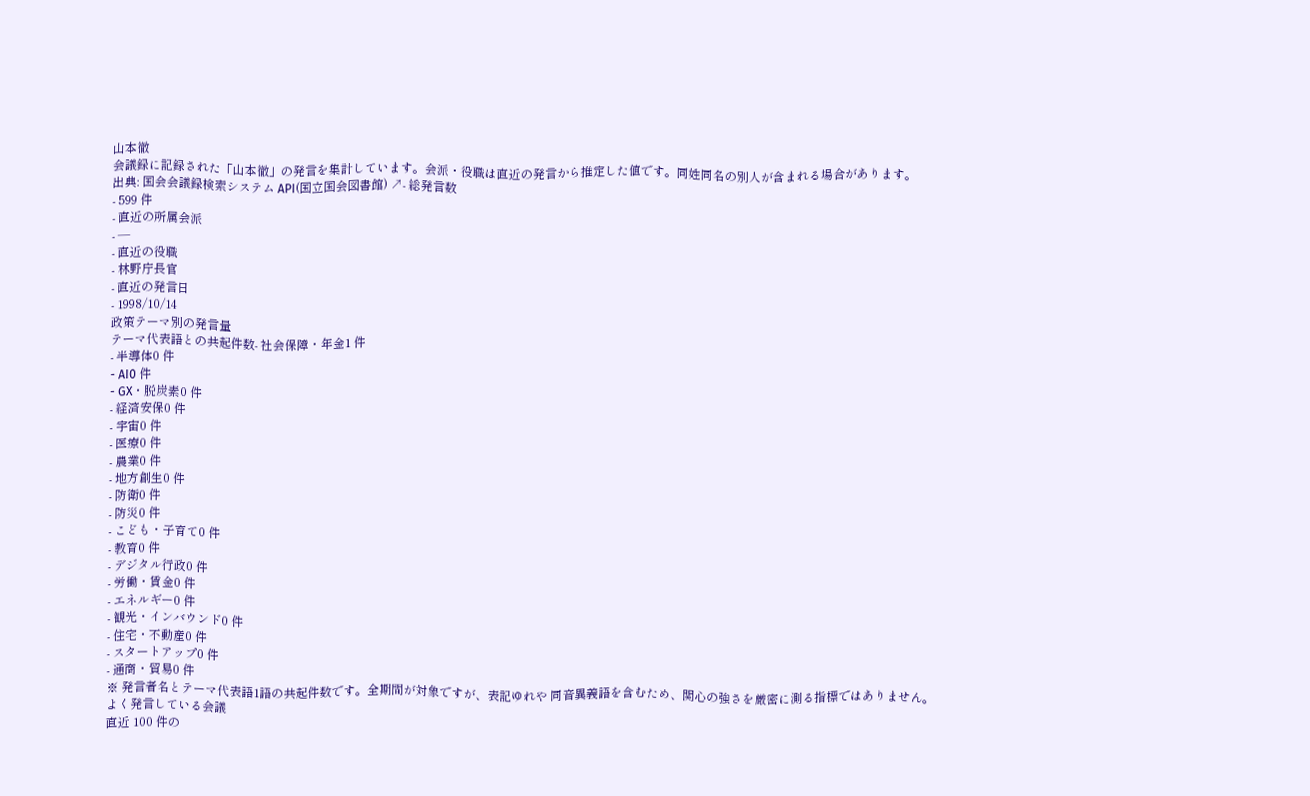山本徹
会議録に記録された「山本徹」の発言を集計しています。会派・役職は直近の発言から推定した値です。同姓同名の別人が含まれる場合があります。
出典: 国会会議録検索システム API(国立国会図書館) ↗- 総発言数
- 599 件
- 直近の所属会派
- —
- 直近の役職
- 林野庁長官
- 直近の発言日
- 1998/10/14
政策テーマ別の発言量
テーマ代表語との共起件数- 社会保障・年金1 件
- 半導体0 件
- AI0 件
- GX・脱炭素0 件
- 経済安保0 件
- 宇宙0 件
- 医療0 件
- 農業0 件
- 地方創生0 件
- 防衛0 件
- 防災0 件
- こども・子育て0 件
- 教育0 件
- デジタル行政0 件
- 労働・賃金0 件
- エネルギー0 件
- 観光・インバウンド0 件
- 住宅・不動産0 件
- スタートアップ0 件
- 通商・貿易0 件
※ 発言者名とテーマ代表語1語の共起件数です。全期間が対象ですが、表記ゆれや 同音異義語を含むため、関心の強さを厳密に測る指標ではありません。
よく発言している会議
直近 100 件の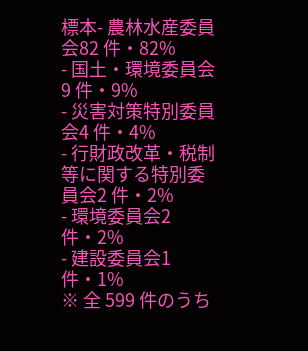標本- 農林水産委員会82 件・82%
- 国土・環境委員会9 件・9%
- 災害対策特別委員会4 件・4%
- 行財政改革・税制等に関する特別委員会2 件・2%
- 環境委員会2 件・2%
- 建設委員会1 件・1%
※ 全 599 件のうち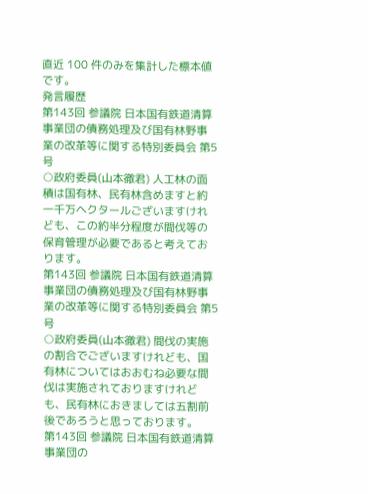直近 100 件のみを集計した標本値です。
発言履歴
第143回 参議院 日本国有鉄道清算事業団の債務処理及び国有林野事業の改革等に関する特別委員会 第5号
○政府委員(山本徹君) 人工林の面積は国有林、民有林含めますと約一千万ヘクタールございますけれども、この約半分程度が間伐等の保育管理が必要であると考えております。
第143回 参議院 日本国有鉄道清算事業団の債務処理及び国有林野事業の改革等に関する特別委員会 第5号
○政府委員(山本徹君) 間伐の実施の割合でございますけれども、国有林についてはおおむね必要な間伐は実施されておりますけれども、民有林におきましては五割前後であろうと思っております。
第143回 参議院 日本国有鉄道清算事業団の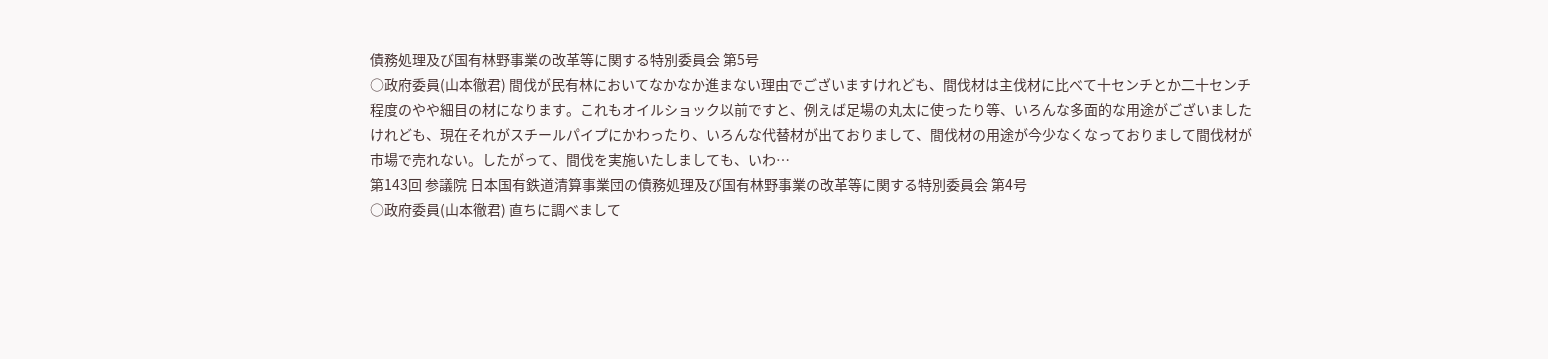債務処理及び国有林野事業の改革等に関する特別委員会 第5号
○政府委員(山本徹君) 間伐が民有林においてなかなか進まない理由でございますけれども、間伐材は主伐材に比べて十センチとか二十センチ程度のやや細目の材になります。これもオイルショック以前ですと、例えば足場の丸太に使ったり等、いろんな多面的な用途がございましたけれども、現在それがスチールパイプにかわったり、いろんな代替材が出ておりまして、間伐材の用途が今少なくなっておりまして間伐材が市場で売れない。したがって、間伐を実施いたしましても、いわ…
第143回 参議院 日本国有鉄道清算事業団の債務処理及び国有林野事業の改革等に関する特別委員会 第4号
○政府委員(山本徹君) 直ちに調べまして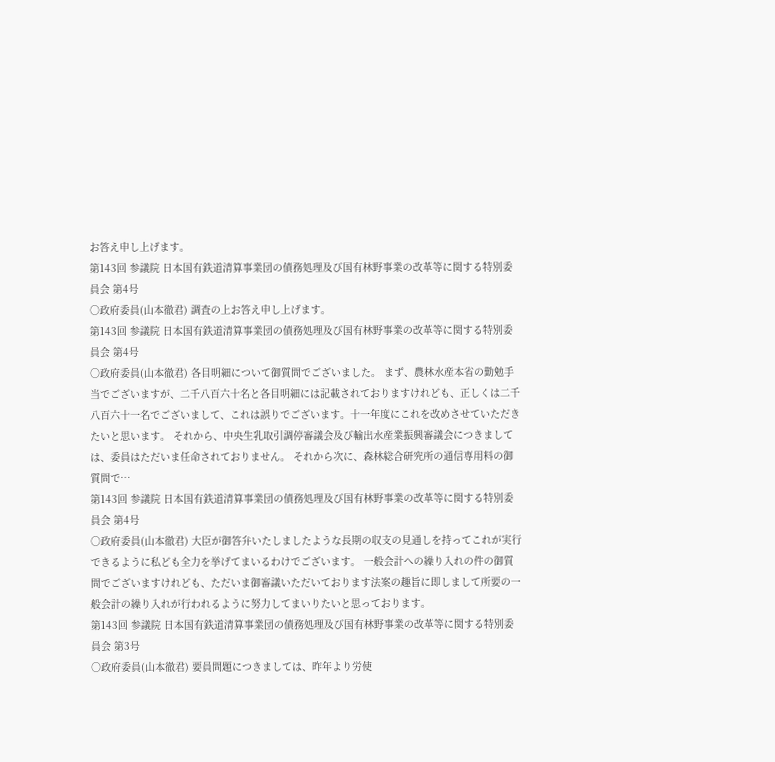お答え申し上げます。
第143回 参議院 日本国有鉄道清算事業団の債務処理及び国有林野事業の改革等に関する特別委員会 第4号
○政府委員(山本徹君) 調査の上お答え申し上げます。
第143回 参議院 日本国有鉄道清算事業団の債務処理及び国有林野事業の改革等に関する特別委員会 第4号
○政府委員(山本徹君) 各目明細について御質問でございました。 まず、農林水産本省の勤勉手当でございますが、二千八百六十名と各目明細には記載されておりますけれども、正しくは二千八百六十一名でございまして、これは誤りでございます。十一年度にこれを改めさせていただきたいと思います。 それから、中央生乳取引調停審議会及び輸出水産業振興審議会につきましては、委員はただいま任命されておりません。 それから次に、森林総合研究所の通信専用料の御質問で…
第143回 参議院 日本国有鉄道清算事業団の債務処理及び国有林野事業の改革等に関する特別委員会 第4号
○政府委員(山本徹君) 大臣が御答弁いたしましたような長期の収支の見通しを持ってこれが実行できるように私ども全力を挙げてまいるわけでございます。 一般会計への繰り入れの件の御質問でございますけれども、ただいま御審議いただいております法案の趣旨に即しまして所要の一般会計の繰り入れが行われるように努力してまいりたいと思っております。
第143回 参議院 日本国有鉄道清算事業団の債務処理及び国有林野事業の改革等に関する特別委員会 第3号
○政府委員(山本徹君) 要員問題につきましては、昨年より労使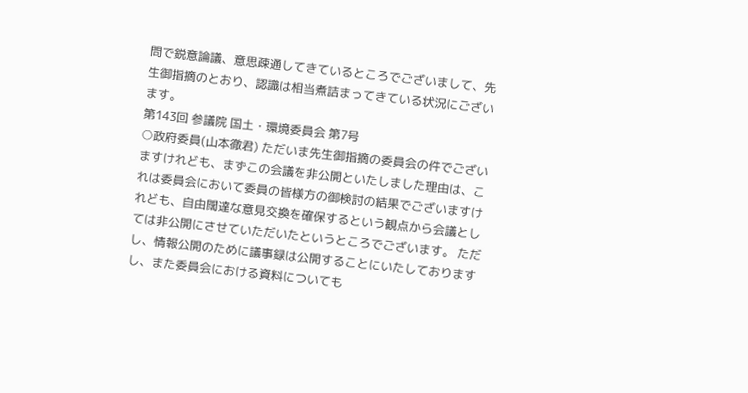問で鋭意論議、意思疎通してきているところでございまして、先生御指摘のとおり、認識は相当煮詰まってきている状況にございます。
第143回 参議院 国土・環境委員会 第7号
○政府委員(山本徹君) ただいま先生御指摘の委員会の件でございますけれども、まずこの会議を非公開といたしました理由は、これは委員会において委員の皆様方の御検討の結果でございますけれども、自由闊達な意見交換を確保するという観点から会議としては非公開にさせていただいたというところでございます。 ただし、情報公開のために議事録は公開することにいたしておりますし、また委員会における資料についても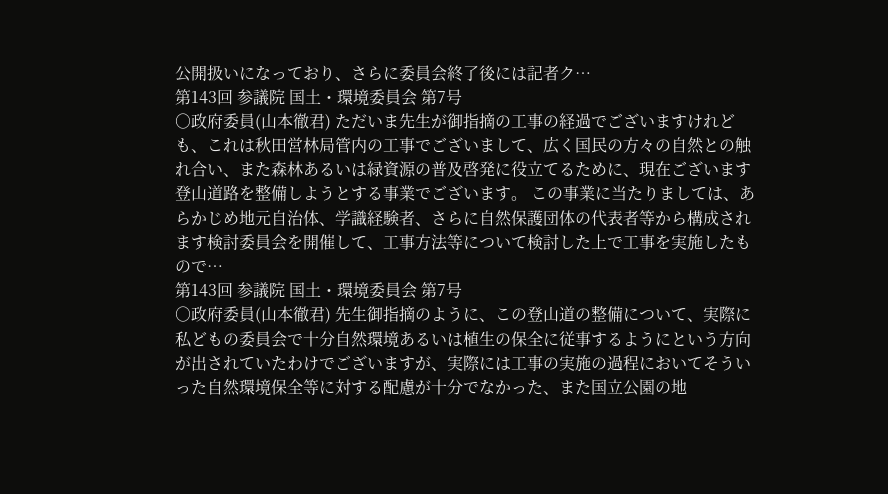公開扱いになっており、さらに委員会終了後には記者ク…
第143回 参議院 国土・環境委員会 第7号
○政府委員(山本徹君) ただいま先生が御指摘の工事の経過でございますけれども、これは秋田営林局管内の工事でございまして、広く国民の方々の自然との触れ合い、また森林あるいは緑資源の普及啓発に役立てるために、現在ございます登山道路を整備しようとする事業でございます。 この事業に当たりましては、あらかじめ地元自治体、学識経験者、さらに自然保護団体の代表者等から構成されます検討委員会を開催して、工事方法等について検討した上で工事を実施したもので…
第143回 参議院 国土・環境委員会 第7号
○政府委員(山本徹君) 先生御指摘のように、この登山道の整備について、実際に私どもの委員会で十分自然環境あるいは植生の保全に従事するようにという方向が出されていたわけでございますが、実際には工事の実施の過程においてそういった自然環境保全等に対する配慮が十分でなかった、また国立公園の地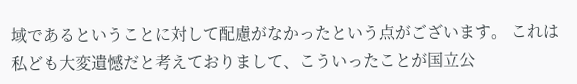域であるということに対して配慮がなかったという点がございます。 これは私ども大変遺憾だと考えておりまして、こういったことが国立公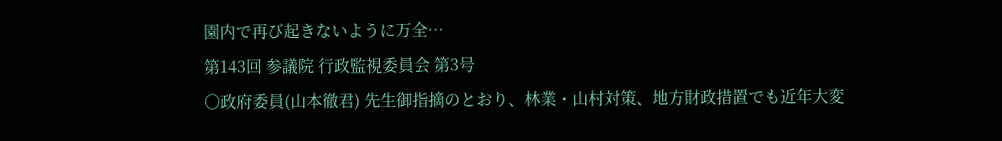園内で再び起きないように万全…
第143回 参議院 行政監視委員会 第3号
○政府委員(山本徹君) 先生御指摘のとおり、林業・山村対策、地方財政措置でも近年大変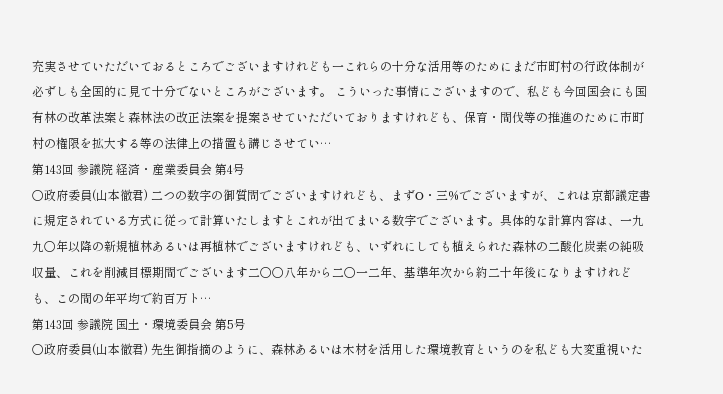充実させていただいておるところでございますけれども一これらの十分な活用等のためにまだ市町村の行政体制が必ずしも全国的に見て十分でないところがございます。 こういった事情にございますので、私ども今回国会にも国有林の改革法案と森林法の改正法案を提案させていただいておりますけれども、保育・間伐等の推進のために市町村の権限を拡大する等の法律上の措置も講じさせてい…
第143回 参議院 経済・産業委員会 第4号
○政府委員(山本徹君) 二つの数字の御質問でございますけれども、まずO・三%でございますが、これは京都議定書に規定されている方式に従って計算いたしますとこれが出てまいる数字でございます。具体的な計算内容は、一九九〇年以降の新規植林あるいは再植林でございますけれども、いずれにしても植えられた森林の二酸化炭素の純吸収量、これを削減目標期間でございます二〇〇八年から二〇一二年、基準年次から約二十年後になりますけれども、この間の年平均で約百万ト…
第143回 参議院 国土・環境委員会 第5号
○政府委員(山本徹君) 先生御指摘のように、森林あるいは木材を活用した環境教育というのを私ども大変重視いた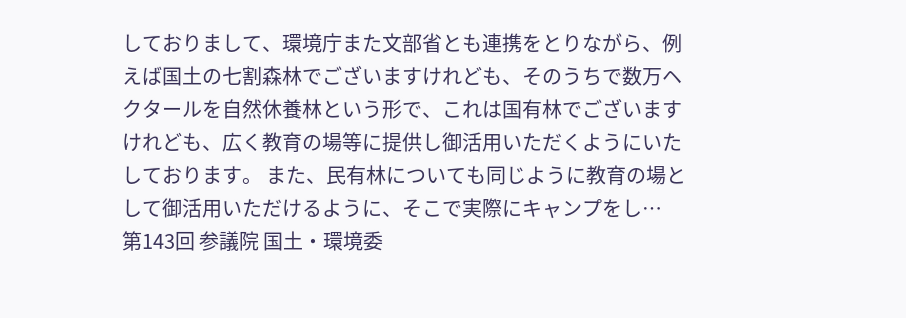しておりまして、環境庁また文部省とも連携をとりながら、例えば国土の七割森林でございますけれども、そのうちで数万ヘクタールを自然休養林という形で、これは国有林でございますけれども、広く教育の場等に提供し御活用いただくようにいたしております。 また、民有林についても同じように教育の場として御活用いただけるように、そこで実際にキャンプをし…
第143回 参議院 国土・環境委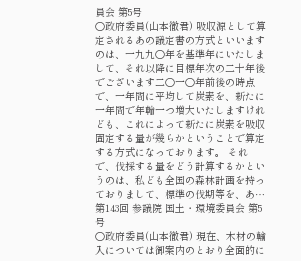員会 第5号
○政府委員(山本徹君) 吸収源として算定されるあの議定書の方式といいますのは、一九九〇年を基準年にいたしまして、それ以降に目標年次の二十年後でございます二〇一〇年前後の時点で、一年間に平均して炭素を、新たに一年間で年輪一つ増大いたしますけれども、これによって新たに炭素を吸収固定する量が幾らかということで算定する方式になっております。 それで、伐採する量をどう計算するかというのは、私ども全国の森林計画を持っておりまして、標準の伐期等を、あ…
第143回 参議院 国土・環境委員会 第5号
○政府委員(山本徹君) 現在、木材の輸入については御案内のとおり全面的に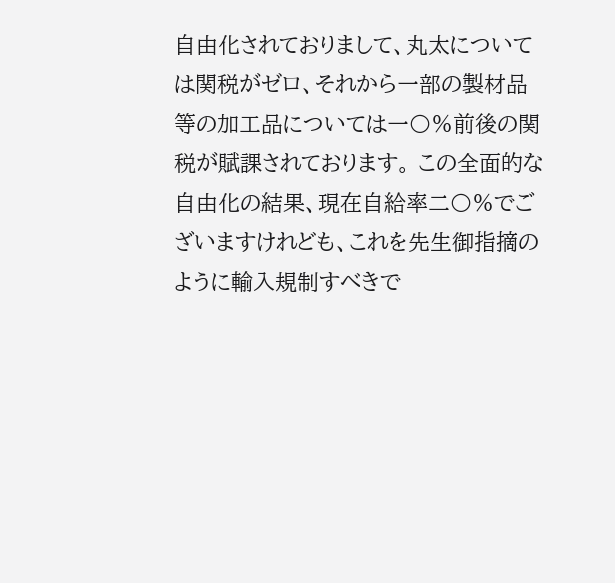自由化されておりまして、丸太については関税がゼロ、それから一部の製材品等の加工品については一〇%前後の関税が賦課されております。 この全面的な自由化の結果、現在自給率二〇%でございますけれども、これを先生御指摘のように輸入規制すべきで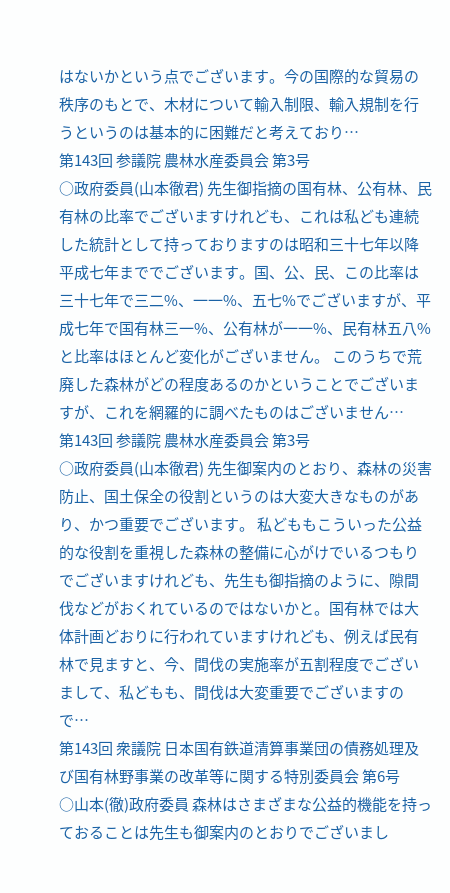はないかという点でございます。今の国際的な貿易の秩序のもとで、木材について輸入制限、輸入規制を行うというのは基本的に困難だと考えており…
第143回 参議院 農林水産委員会 第3号
○政府委員(山本徹君) 先生御指摘の国有林、公有林、民有林の比率でございますけれども、これは私ども連続した統計として持っておりますのは昭和三十七年以降平成七年まででございます。国、公、民、この比率は三十七年で三二%、一一%、五七%でございますが、平成七年で国有林三一%、公有林が一一%、民有林五八%と比率はほとんど変化がございません。 このうちで荒廃した森林がどの程度あるのかということでございますが、これを網羅的に調べたものはございません…
第143回 参議院 農林水産委員会 第3号
○政府委員(山本徹君) 先生御案内のとおり、森林の災害防止、国土保全の役割というのは大変大きなものがあり、かつ重要でございます。 私どももこういった公益的な役割を重視した森林の整備に心がけでいるつもりでございますけれども、先生も御指摘のように、隙間伐などがおくれているのではないかと。国有林では大体計画どおりに行われていますけれども、例えば民有林で見ますと、今、間伐の実施率が五割程度でございまして、私どもも、間伐は大変重要でございますので…
第143回 衆議院 日本国有鉄道清算事業団の債務処理及び国有林野事業の改革等に関する特別委員会 第6号
○山本(徹)政府委員 森林はさまざまな公益的機能を持っておることは先生も御案内のとおりでございまし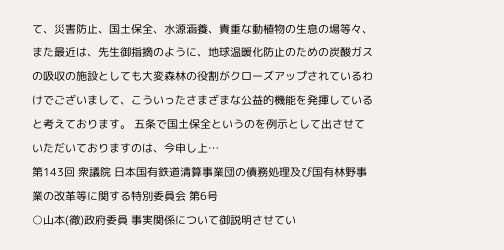て、災害防止、国土保全、水源涵養、貴重な動植物の生息の場等々、また最近は、先生御指摘のように、地球温暖化防止のための炭酸ガスの吸収の施設としても大変森林の役割がクローズアップされているわけでございまして、こういったさまざまな公益的機能を発揮していると考えております。 五条で国土保全というのを例示として出させていただいておりますのは、今申し上…
第143回 衆議院 日本国有鉄道清算事業団の債務処理及び国有林野事業の改革等に関する特別委員会 第6号
○山本(徹)政府委員 事実関係について御説明させてい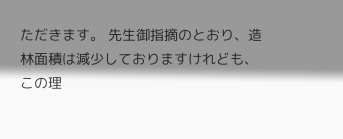ただきます。 先生御指摘のとおり、造林面積は減少しておりますけれども、この理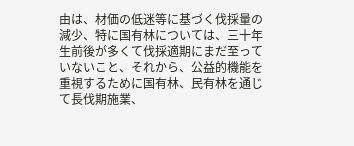由は、材価の低迷等に基づく伐採量の減少、特に国有林については、三十年 生前後が多くて伐採適期にまだ至っていないこと、それから、公益的機能を重視するために国有林、民有林を通じて長伐期施業、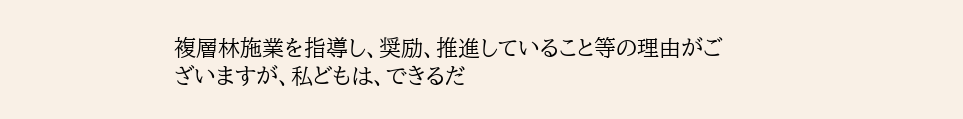複層林施業を指導し、奨励、推進していること等の理由がございますが、私どもは、できるだ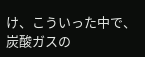け、こういった中で、炭酸ガスの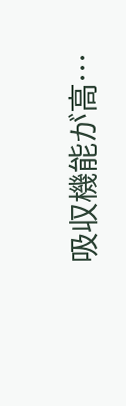吸収機能が高…